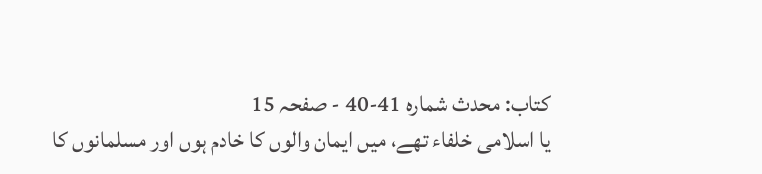کتاب: محدث شمارہ 41-40 - صفحہ 15
یا اسلامی خلفاء تھے، میں ایمان والوں کا خادم ہوں اور مسلمانوں کا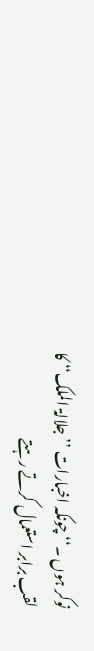نوکر ہوں ۔‘‘ چونکہ اخبارات ’’جلالۃ الملک‘‘ کا لقب برابر استعمال کرتے رہتے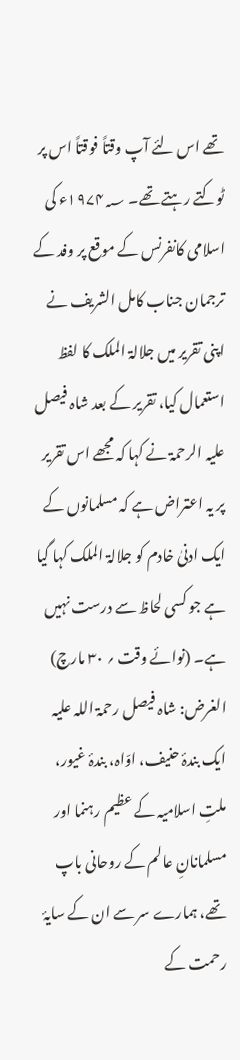تھے اس لئے آپ وقتاً فوقتاً اس پر ٹوکتے رہتے تھے۔ ۱۹۷۴؁ء کی اسلامی کانفرنس کے موقع پر وفد کے ترجمان جناب کامل الشریف نے اپنی تقریر میں جلالۃ الملک کا لفظ استعمال کیا، تقریر کے بعد شاہ فیصل علیہ الرحمۃ نے کہا کہ مجھے اس تقریر پر یہ اعتراض ہے کہ مسلمانوں کے ایک ادنیٰ خادم کو جلالۃ الملک کہا گیا ہے جو کسی لحاظ سے درست نہیں ہے۔ (نوائے وقت ؍ ۳۰ مارچ) الغرض: شاہ فیصل رحمۃ اللہ علیہ ایک بندۂ حنیف، اوّاہ، بندۂ غیور، ملتِ اسلامیہ کے عظیم رہنما اور مسلمانانِ عالم کے روحانی باپ تھے، ہمارے سر سے ان کے سایۂ رحمت کے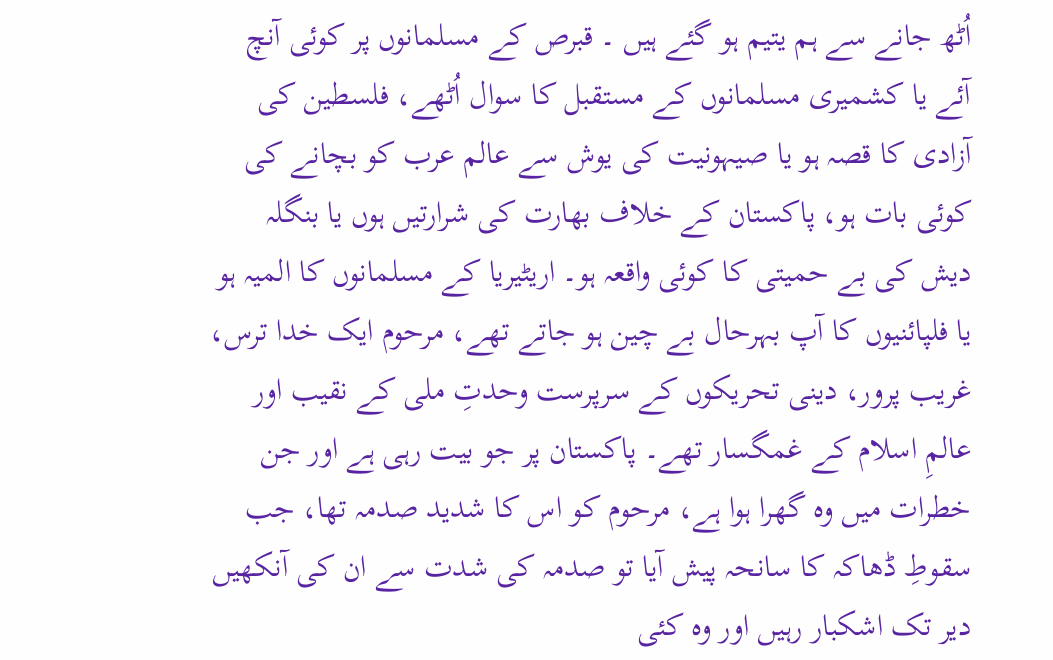اُٹھ جانے سے ہم یتیم ہو گئے ہیں ۔ قبرص کے مسلمانوں پر کوئی آنچ آئے یا کشمیری مسلمانوں کے مستقبل کا سوال اُٹھے، فلسطین کی آزادی کا قصہ ہو یا صیہونیت کی یوش سے عالم عرب کو بچانے کی کوئی بات ہو، پاکستان کے خلاف بھارت کی شرارتیں ہوں یا بنگلہ دیش کی بے حمیتی کا کوئی واقعہ ہو۔ اریٹیریا کے مسلمانوں کا المیہ ہو یا فلپائنیوں کا آپ بہرحال بے چین ہو جاتے تھے، مرحوم ایک خدا ترس، غریب پرور، دینی تحریکوں کے سرپرست وحدتِ ملی کے نقیب اور عالمِ اسلام کے غمگسار تھے۔ پاکستان پر جو بیت رہی ہے اور جن خطرات میں وہ گھرا ہوا ہے، مرحوم کو اس کا شدید صدمہ تھا، جب سقوطِ ڈھاکہ کا سانحہ پیش آیا تو صدمہ کی شدت سے ان کی آنکھیں دیر تک اشکبار رہیں اور وہ کئی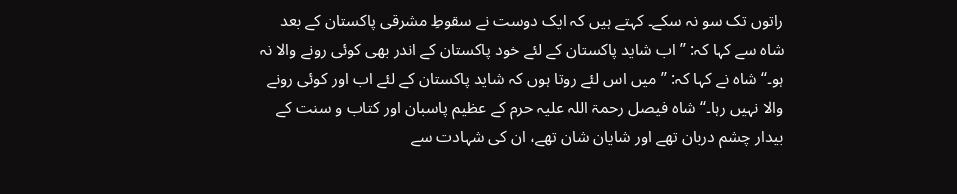راتوں تک سو نہ سکے۔ کہتے ہیں کہ ایک دوست نے سقوطِ مشرقی پاکستان کے بعد شاہ سے کہا کہ: ’’اب شاید پاکستان کے لئے خود پاکستان کے اندر بھی کوئی رونے والا نہ ہو۔‘‘ شاہ نے کہا کہ: ’’میں اس لئے روتا ہوں کہ شاید پاکستان کے لئے اب اور کوئی رونے والا نہیں رہا۔‘‘ شاہ فیصل رحمۃ اللہ علیہ حرم کے عظیم پاسبان اور کتاب و سنت کے بیدار چشم دربان تھے اور شایان شان تھے، ان کی شہادت سے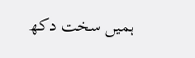ہمیں سخت دکھ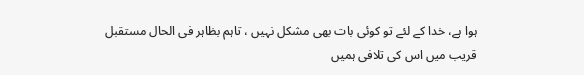ہوا ہے، خدا کے لئے تو کوئی بات بھی مشکل نہیں ، تاہم بظاہر فی الحال مستقبل قریب میں اس کی تلافی ہمیں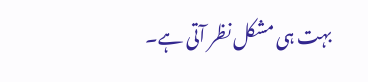بہت ہی مشکل نظر آتی ہے۔